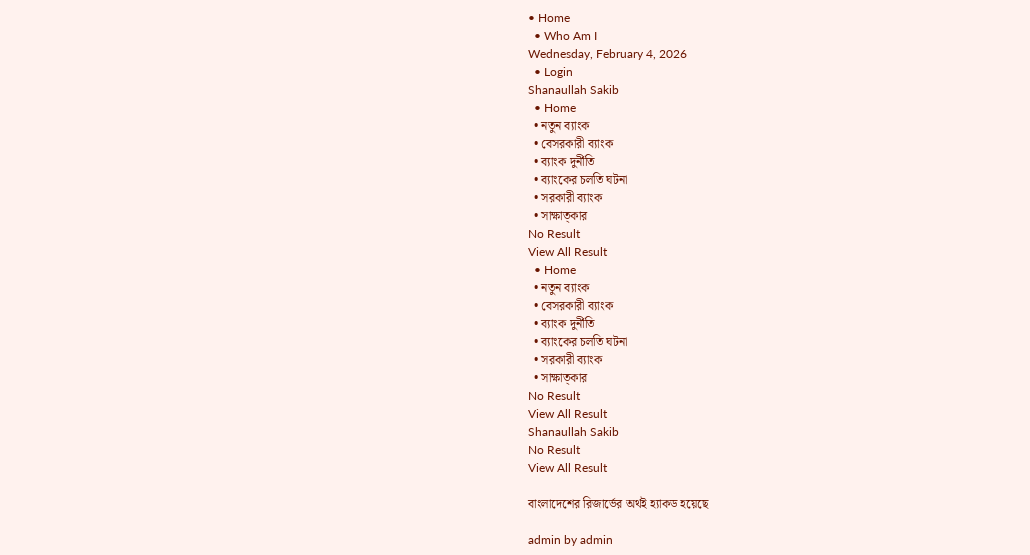• Home
  • Who Am I
Wednesday, February 4, 2026
  • Login
Shanaullah Sakib
  • Home
  • নতুন ব্যাংক
  • বেসরকারী ব্যাংক
  • ব্যাংক দুর্নীতি
  • ব্যাংকের চলতি ঘটনা
  • সরকারী ব্যাংক
  • সাক্ষাত্কার
No Result
View All Result
  • Home
  • নতুন ব্যাংক
  • বেসরকারী ব্যাংক
  • ব্যাংক দুর্নীতি
  • ব্যাংকের চলতি ঘটনা
  • সরকারী ব্যাংক
  • সাক্ষাত্কার
No Result
View All Result
Shanaullah Sakib
No Result
View All Result

বাংলাদেশের রিজার্ভের অর্থই হ্যাকড হয়েছে

admin by admin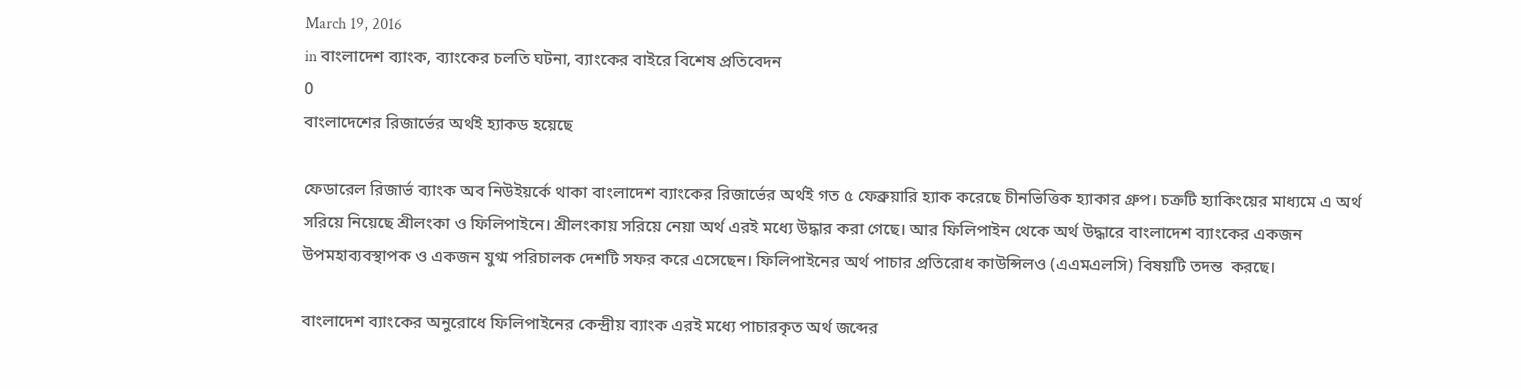March 19, 2016
in বাংলাদেশ ব্যাংক, ব্যাংকের চলতি ঘটনা, ব্যাংকের বাইরে বিশেষ প্রতিবেদন
0
বাংলাদেশের রিজার্ভের অর্থই হ্যাকড হয়েছে

ফেডারেল রিজার্ভ ব্যাংক অব নিউইয়র্কে থাকা বাংলাদেশ ব্যাংকের রিজার্ভের অর্থই গত ৫ ফেব্রুয়ারি হ্যাক করেছে চীনভিত্তিক হ্যাকার গ্রুপ। চক্রটি হ্যাকিংয়ের মাধ্যমে এ অর্থ সরিয়ে নিয়েছে শ্রীলংকা ও ফিলিপাইনে। শ্রীলংকায় সরিয়ে নেয়া অর্থ এরই মধ্যে উদ্ধার করা গেছে। আর ফিলিপাইন থেকে অর্থ উদ্ধারে বাংলাদেশ ব্যাংকের একজন উপমহাব্যবস্থাপক ও একজন যুগ্ম পরিচালক দেশটি সফর করে এসেছেন। ফিলিপাইনের অর্থ পাচার প্রতিরোধ কাউন্সিলও (এএমএলসি) বিষয়টি তদন্ত  করছে।

বাংলাদেশ ব্যাংকের অনুরোধে ফিলিপাইনের কেন্দ্রীয় ব্যাংক এরই মধ্যে পাচারকৃত অর্থ জব্দের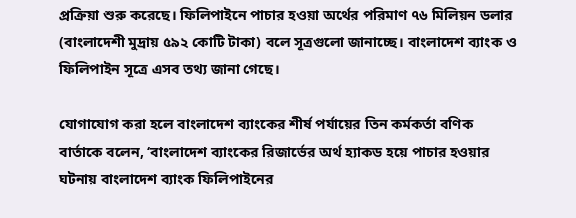প্রক্রিয়া শুরু করেছে। ফিলিপাইনে পাচার হওয়া অর্থের পরিমাণ ৭৬ মিলিয়ন ডলার (বাংলাদেশী মুদ্রায় ৫৯২ কোটি টাকা) বলে সূত্রগুলো জানাচ্ছে। বাংলাদেশ ব্যাংক ও ফিলিপাইন সূত্রে এসব তথ্য জানা গেছে।

যোগাযোগ করা হলে বাংলাদেশ ব্যাংকের শীর্ষ পর্যায়ের তিন কর্মকর্তা বণিক বার্তাকে বলেন, ‘বাংলাদেশ ব্যাংকের রিজার্ভের অর্থ হ্যাকড হয়ে পাচার হওয়ার ঘটনায় বাংলাদেশ ব্যাংক ফিলিপাইনের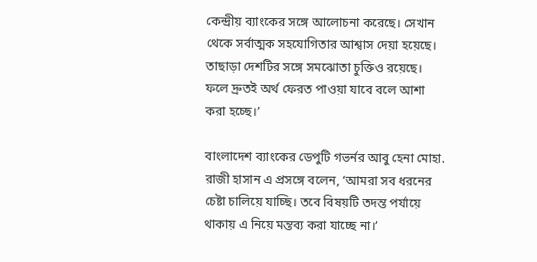কেন্দ্রীয় ব্যাংকের সঙ্গে আলোচনা করেছে। সেখান থেকে সর্বাত্মক সহযোগিতার আশ্বাস দেয়া হয়েছে। তাছাড়া দেশটির সঙ্গে সমঝোতা চুক্তিও রয়েছে। ফলে দ্রুতই অর্থ ফেরত পাওয়া যাবে বলে আশা করা হচ্ছে।’

বাংলাদেশ ব্যাংকের ডেপুটি গভর্নর আবু হেনা মোহা. রাজী হাসান এ প্রসঙ্গে বলেন, ‘আমরা সব ধরনের চেষ্টা চালিয়ে যাচ্ছি। তবে বিষয়টি তদন্ত পর্যায়ে থাকায় এ নিয়ে মন্তব্য করা যাচ্ছে না।’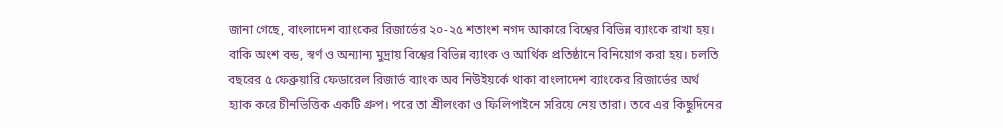জানা গেছে, বাংলাদেশ ব্যাংকের রিজার্ভের ২০-২৫ শতাংশ নগদ আকারে বিশ্বের বিভিন্ন ব্যাংকে রাখা হয়। বাকি অংশ বন্ড, স্বর্ণ ও অন্যান্য মুদ্রায় বিশ্বের বিভিন্ন ব্যাংক ও আর্থিক প্রতিষ্ঠানে বিনিয়োগ করা হয়। চলতি বছরের ৫ ফেব্রুয়ারি ফেডারেল রিজার্ভ ব্যাংক অব নিউইয়র্কে থাকা বাংলাদেশ ব্যাংকের রিজার্ভের অর্থ হ্যাক করে চীনভিত্তিক একটি গ্রুপ। পরে তা শ্রীলংকা ও ফিলিপাইনে সরিয়ে নেয় তারা। তবে এর কিছুদিনের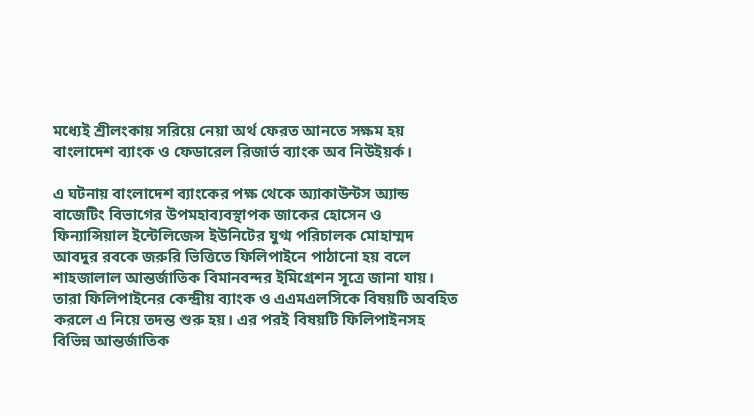মধ্যেই শ্রীলংকায় সরিয়ে নেয়া অর্থ ফেরত আনতে সক্ষম হয় বাংলাদেশ ব্যাংক ও ফেডারেল রিজার্ভ ব্যাংক অব নিউইয়র্ক।

এ ঘটনায় বাংলাদেশ ব্যাংকের পক্ষ থেকে অ্যাকাউন্টস অ্যান্ড বাজেটিং বিভাগের উপমহাব্যবস্থাপক জাকের হোসেন ও ফিন্যান্সিয়াল ইন্টেলিজেন্স ইউনিটের যুগ্ম পরিচালক মোহাম্মদ আবদুর রবকে জরুরি ভিত্তিতে ফিলিপাইনে পাঠানো হয় বলে শাহজালাল আন্তর্জাতিক বিমানবন্দর ইমিগ্রেশন সূত্রে জানা যায়। তারা ফিলিপাইনের কেন্দ্রীয় ব্যাংক ও এএমএলসিকে বিষয়টি অবহিত করলে এ নিয়ে তদন্ত শুরু হয়। এর পরই বিষয়টি ফিলিপাইনসহ বিভিন্ন আন্তর্জাতিক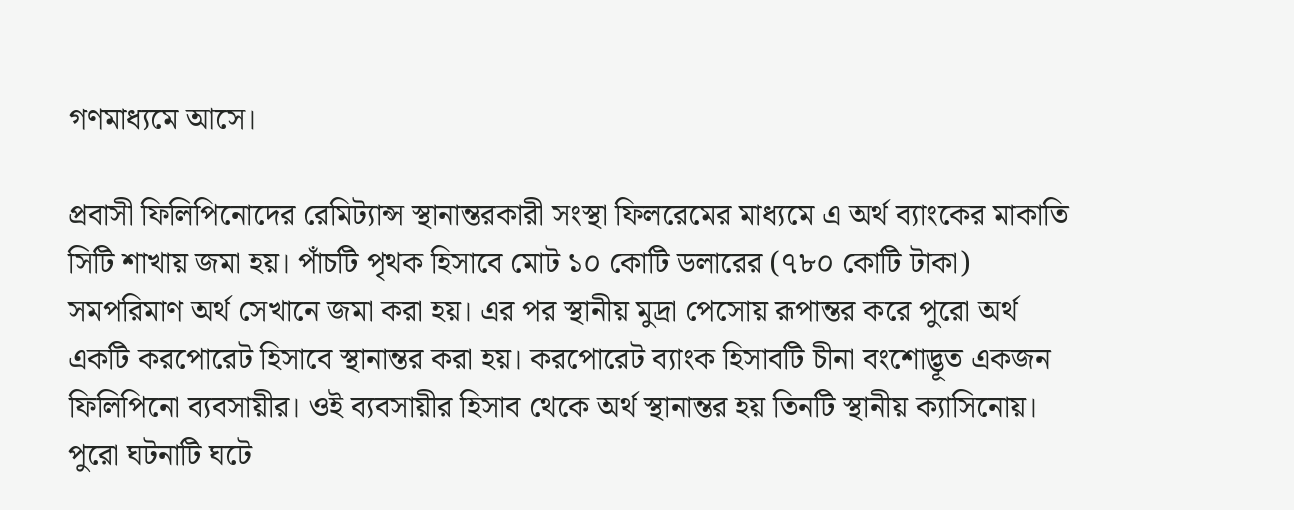গণমাধ্যমে আসে।

প্রবাসী ফিলিপিনোদের রেমিট্যান্স স্থানান্তরকারী সংস্থা ফিলরেমের মাধ্যমে এ অর্থ ব্যাংকের মাকাতি সিটি শাখায় জমা হয়। পাঁচটি পৃথক হিসাবে মোট ১০ কোটি ডলারের (৭৮০ কোটি টাকা) সমপরিমাণ অর্থ সেখানে জমা করা হয়। এর পর স্থানীয় মুদ্রা পেসোয় রূপান্তর করে পুরো অর্থ একটি করপোরেট হিসাবে স্থানান্তর করা হয়। করপোরেট ব্যাংক হিসাবটি চীনা বংশোদ্ভূত একজন ফিলিপিনো ব্যবসায়ীর। ওই ব্যবসায়ীর হিসাব থেকে অর্থ স্থানান্তর হয় তিনটি স্থানীয় ক্যাসিনোয়। পুরো ঘটনাটি ঘটে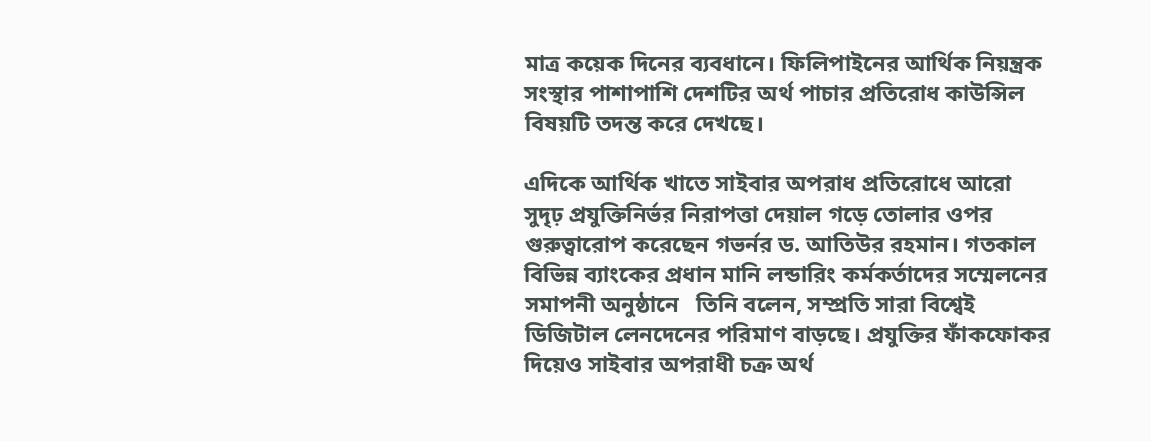মাত্র কয়েক দিনের ব্যবধানে। ফিলিপাইনের আর্থিক নিয়ন্ত্রক সংস্থার পাশাপাশি দেশটির অর্থ পাচার প্রতিরোধ কাউন্সিল বিষয়টি তদন্ত করে দেখছে।

এদিকে আর্থিক খাতে সাইবার অপরাধ প্রতিরোধে আরো সুদৃঢ় প্রযুক্তিনির্ভর নিরাপত্তা দেয়াল গড়ে তোলার ওপর গুরুত্বারোপ করেছেন গভর্নর ড. আতিউর রহমান। গতকাল বিভিন্ন ব্যাংকের প্রধান মানি লন্ডারিং কর্মকর্তাদের সম্মেলনের সমাপনী অনুষ্ঠানে   তিনি বলেন, সম্প্রতি সারা বিশ্বেই ডিজিটাল লেনদেনের পরিমাণ বাড়ছে। প্রযুক্তির ফাঁকফোকর দিয়েও সাইবার অপরাধী চক্র অর্থ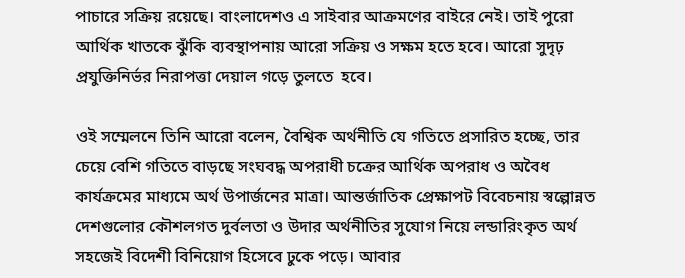পাচারে সক্রিয় রয়েছে। বাংলাদেশও এ সাইবার আক্রমণের বাইরে নেই। তাই পুরো আর্থিক খাতকে ঝুঁকি ব্যবস্থাপনায় আরো সক্রিয় ও সক্ষম হতে হবে। আরো সুদৃঢ়  প্রযুক্তিনির্ভর নিরাপত্তা দেয়াল গড়ে তুলতে  হবে।

ওই সম্মেলনে তিনি আরো বলেন, বৈশ্বিক অর্থনীতি যে গতিতে প্রসারিত হচ্ছে, তার চেয়ে বেশি গতিতে বাড়ছে সংঘবদ্ধ অপরাধী চক্রের আর্থিক অপরাধ ও অবৈধ কার্যক্রমের মাধ্যমে অর্থ উপার্জনের মাত্রা। আন্তর্জাতিক প্রেক্ষাপট বিবেচনায় স্বল্পোন্নত দেশগুলোর কৌশলগত দুর্বলতা ও উদার অর্থনীতির সুযোগ নিয়ে লন্ডারিংকৃত অর্থ সহজেই বিদেশী বিনিয়োগ হিসেবে ঢুকে পড়ে। আবার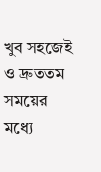খুব সহজেই ও দ্রুততম সময়ের মধ্যে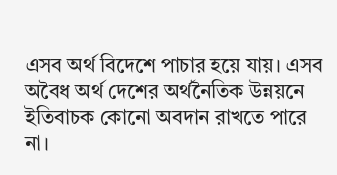এসব অর্থ বিদেশে পাচার হয়ে যায়। এসব অবৈধ অর্থ দেশের অর্থনৈতিক উন্নয়নে ইতিবাচক কোনো অবদান রাখতে পারে না।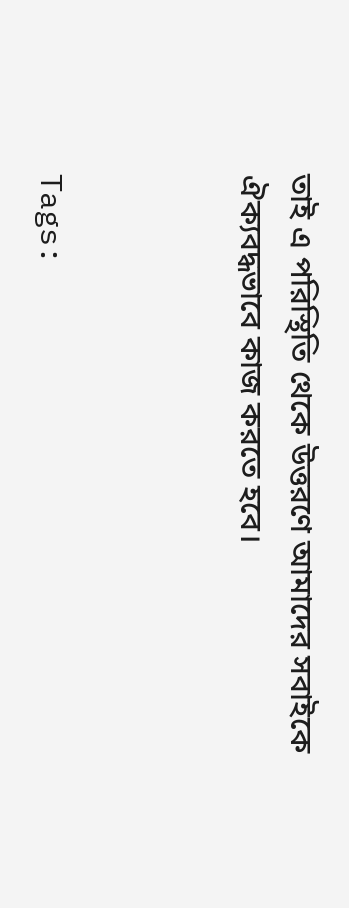তাই এ পরিস্থিতি থেকে উত্তরণে আমাদের সবাইকে ঐক্যবদ্ধভাবে কাজ করতে হবে।



Tags: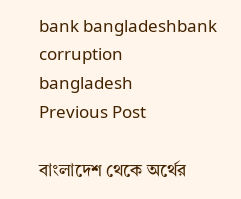bank bangladeshbank corruption bangladesh
Previous Post

বাংলাদেশ থেকে অর্থের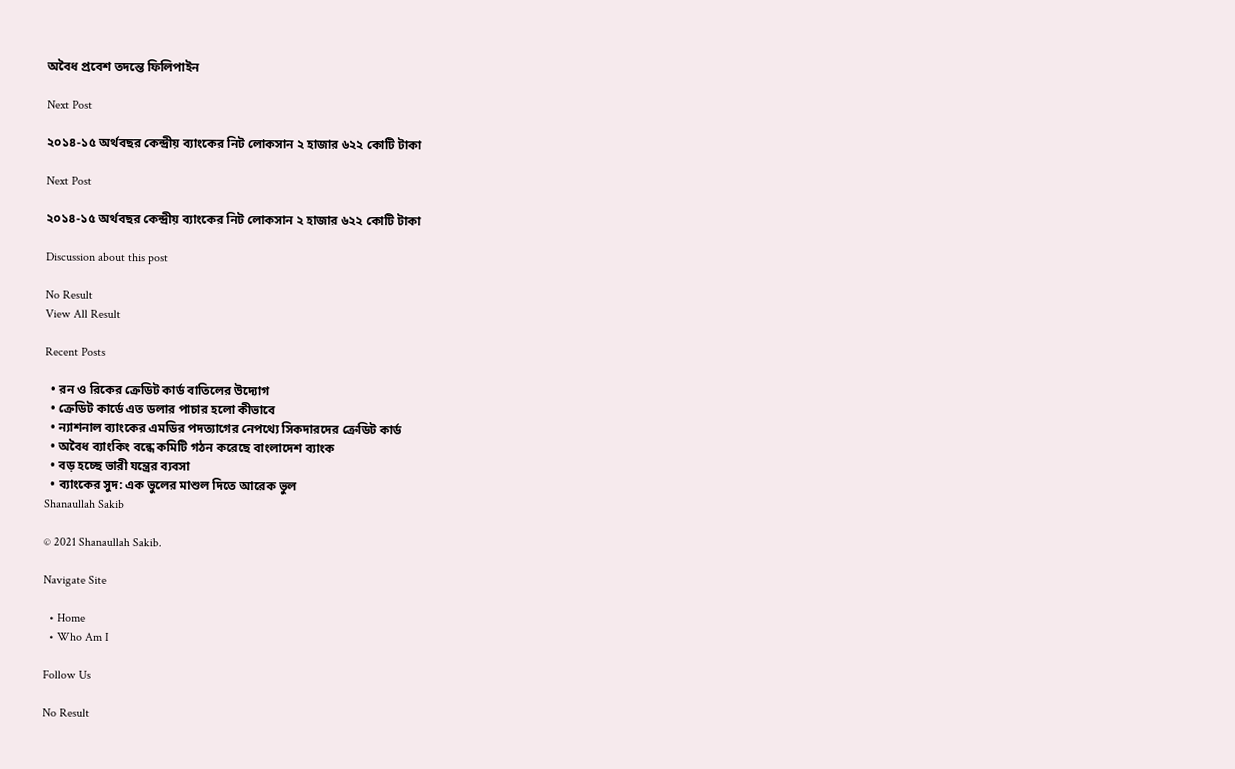অবৈধ প্রবেশ তদন্তে ফিলিপাইন

Next Post

২০১৪-১৫ অর্থবছর কেন্দ্রীয় ব্যাংকের নিট লোকসান ২ হাজার ৬২২ কোটি টাকা

Next Post

২০১৪-১৫ অর্থবছর কেন্দ্রীয় ব্যাংকের নিট লোকসান ২ হাজার ৬২২ কোটি টাকা

Discussion about this post

No Result
View All Result

Recent Posts

  • রন ও রিকের ক্রেডিট কার্ড বাতিলের উদ্যোগ
  • ক্রেডিট কার্ডে এত ডলার পাচার হলো কীভাবে
  • ন্যাশনাল ব্যাংকের এমডির পদত্যাগের নেপথ্যে সিকদারদের ক্রেডিট কার্ড
  • অবৈধ ব্যাংকিং বন্ধে কমিটি গঠন করেছে বাংলাদেশ ব্যাংক
  • বড় হচ্ছে ভারী যন্ত্রের ব্যবসা
  • ব্যাংকের সুদ: এক ভুলের মাশুল দিতে আরেক ভুল
Shanaullah Sakib

© 2021 Shanaullah Sakib.

Navigate Site

  • Home
  • Who Am I

Follow Us

No Result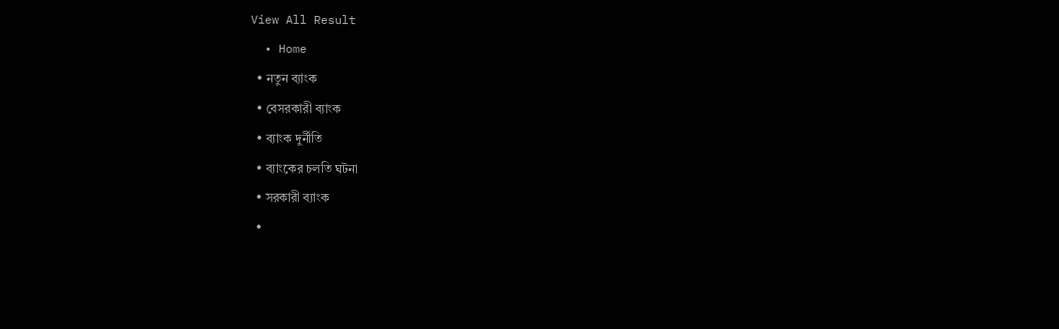View All Result
  • Home
  • নতুন ব্যাংক
  • বেসরকারী ব্যাংক
  • ব্যাংক দুর্নীতি
  • ব্যাংকের চলতি ঘটনা
  • সরকারী ব্যাংক
  •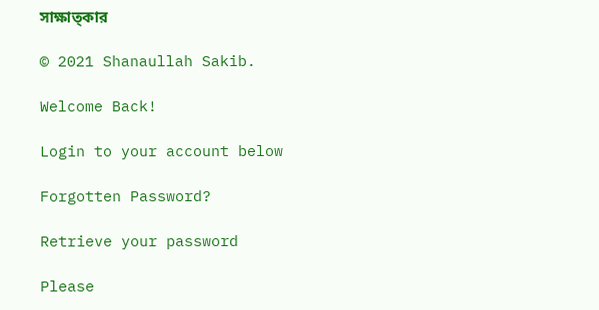সাক্ষাত্কার

© 2021 Shanaullah Sakib.

Welcome Back!

Login to your account below

Forgotten Password?

Retrieve your password

Please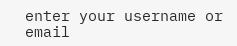enter your username or email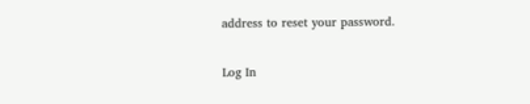address to reset your password.

Log In